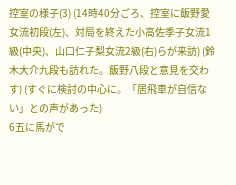控室の様子(3) (14時40分ごろ、控室に飯野愛女流初段(左)、対局を終えた小高佐季子女流1級(中央)、山口仁子梨女流2級(右)らが来訪) (鈴木大介九段も訪れた。飯野八段と意見を交わす) (すぐに検討の中心に。「居飛車が自信ない」との声があった)
6五に馬がで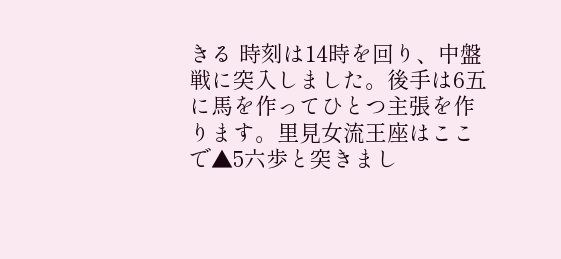きる 時刻は14時を回り、中盤戦に突入しました。後手は6五に馬を作ってひとつ主張を作ります。里見女流王座はここで▲5六歩と突きまし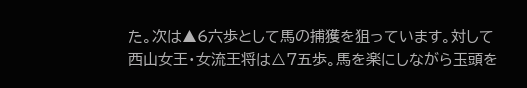た。次は▲6六歩として馬の捕獲を狙っています。対して西山女王・女流王将は△7五歩。馬を楽にしながら玉頭を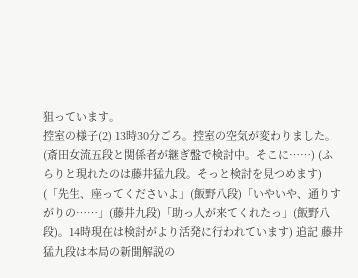狙っています。
控室の様子(2) 13時30分ごろ。控室の空気が変わりました。 (斎田女流五段と関係者が継ぎ盤で検討中。そこに……) (ふらりと現れたのは藤井猛九段。そっと検討を見つめます) (「先生、座ってくださいよ」(飯野八段)「いやいや、通りすがりの……」(藤井九段)「助っ人が来てくれたっ」(飯野八段)。14時現在は検討がより活発に行われています) 追記 藤井猛九段は本局の新聞解説の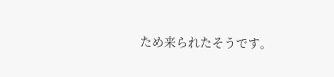ため来られたそうです。